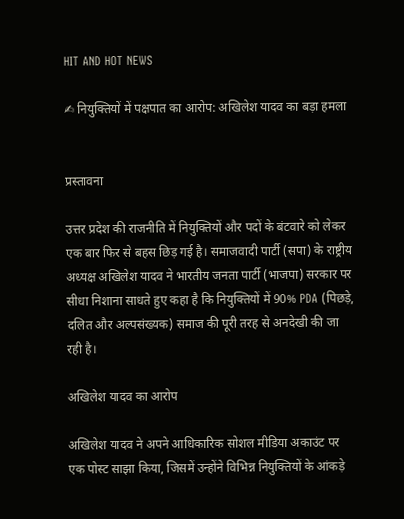HIT AND HOT NEWS

✍ नियुक्तियों में पक्षपात का आरोप: अखिलेश यादव का बड़ा हमला


प्रस्तावना

उत्तर प्रदेश की राजनीति में नियुक्तियों और पदों के बंटवारे को लेकर एक बार फिर से बहस छिड़ गई है। समाजवादी पार्टी (सपा) के राष्ट्रीय अध्यक्ष अखिलेश यादव ने भारतीय जनता पार्टी (भाजपा) सरकार पर सीधा निशाना साधते हुए कहा है कि नियुक्तियों में 90% PDA (पिछड़े, दलित और अल्पसंख्यक) समाज की पूरी तरह से अनदेखी की जा रही है।

अखिलेश यादव का आरोप

अखिलेश यादव ने अपने आधिकारिक सोशल मीडिया अकाउंट पर एक पोस्ट साझा किया, जिसमें उन्होंने विभिन्न नियुक्तियों के आंकड़े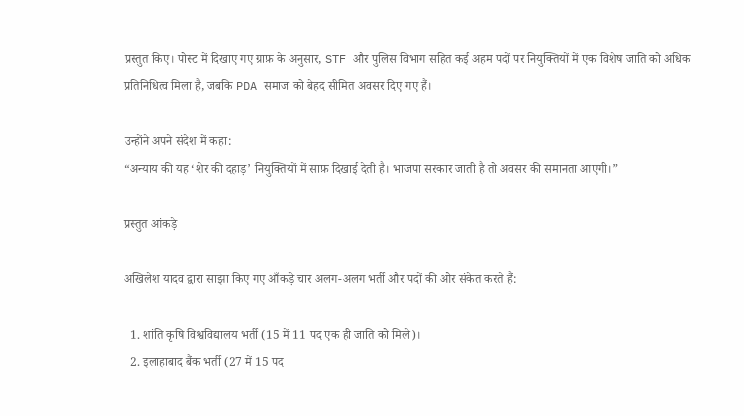प्रस्तुत किए। पोस्ट में दिखाए गए ग्राफ़ के अनुसार, STF और पुलिस विभाग सहित कई अहम पदों पर नियुक्तियों में एक विशेष जाति को अधिक प्रतिनिधित्व मिला है, जबकि PDA समाज को बेहद सीमित अवसर दिए गए हैं।

उन्होंने अपने संदेश में कहा:
“अन्याय की यह ‘शेर की दहाड़’ नियुक्तियों में साफ़ दिखाई देती है। भाजपा सरकार जाती है तो अवसर की समानता आएगी।”

प्रस्तुत आंकड़े

अखिलेश यादव द्वारा साझा किए गए आँकड़े चार अलग-अलग भर्ती और पदों की ओर संकेत करते हैं:

  1. शांति कृषि विश्वविद्यालय भर्ती (15 में 11 पद एक ही जाति को मिले)।
  2. इलाहाबाद बैंक भर्ती (27 में 15 पद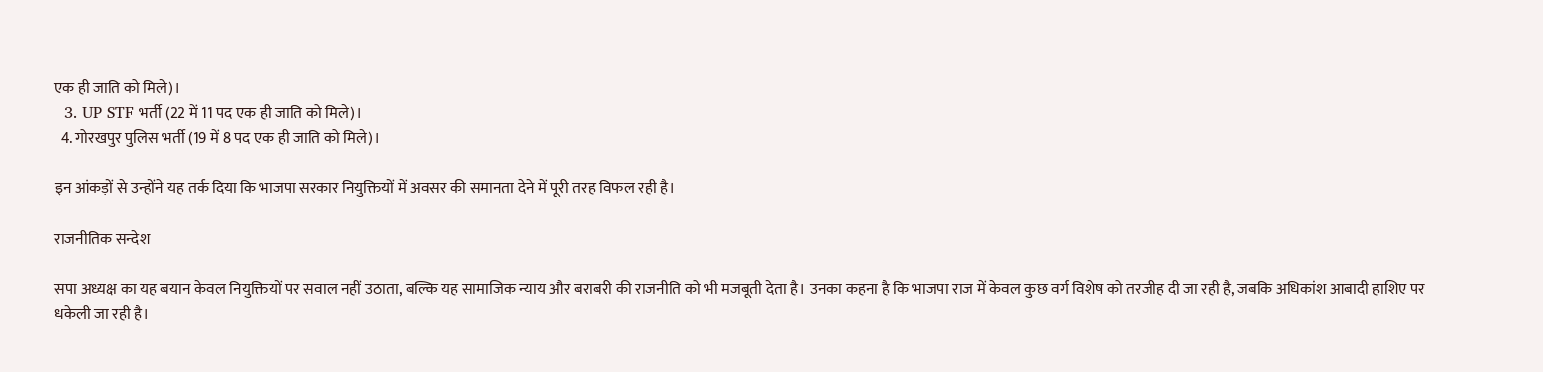एक ही जाति को मिले)।
  3. UP STF भर्ती (22 में 11 पद एक ही जाति को मिले)।
  4. गोरखपुर पुलिस भर्ती (19 में 8 पद एक ही जाति को मिले)।

इन आंकड़ों से उन्होंने यह तर्क दिया कि भाजपा सरकार नियुक्तियों में अवसर की समानता देने में पूरी तरह विफल रही है।

राजनीतिक सन्देश

सपा अध्यक्ष का यह बयान केवल नियुक्तियों पर सवाल नहीं उठाता, बल्कि यह सामाजिक न्याय और बराबरी की राजनीति को भी मजबूती देता है। उनका कहना है कि भाजपा राज में केवल कुछ वर्ग विशेष को तरजीह दी जा रही है, जबकि अधिकांश आबादी हाशिए पर धकेली जा रही है।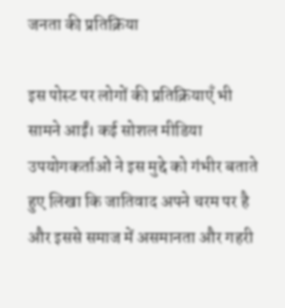जनता की प्रतिक्रिया

इस पोस्ट पर लोगों की प्रतिक्रियाएँ भी सामने आईं। कई सोशल मीडिया उपयोगकर्ताओं ने इस मुद्दे को गंभीर बताते हुए लिखा कि जातिवाद अपने चरम पर है और इससे समाज में असमानता और गहरी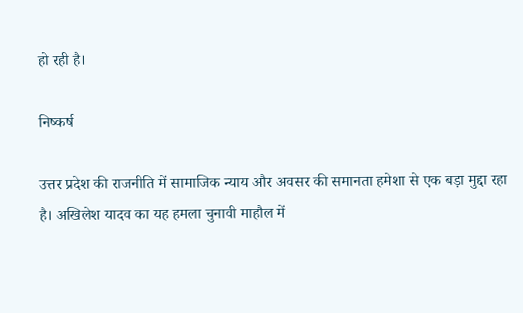हो रही है।

निष्कर्ष

उत्तर प्रदेश की राजनीति में सामाजिक न्याय और अवसर की समानता हमेशा से एक बड़ा मुद्दा रहा है। अखिलेश यादव का यह हमला चुनावी माहौल में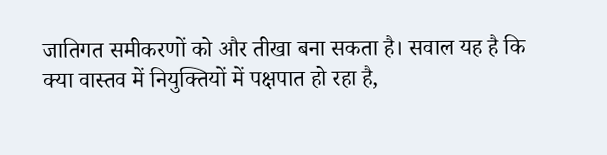जातिगत समीकरणों को और तीखा बना सकता है। सवाल यह है कि क्या वास्तव में नियुक्तियों में पक्षपात हो रहा है,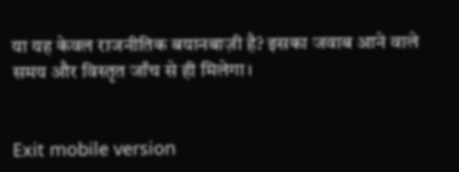या यह केवल राजनीतिक बयानबाज़ी है? इसका जवाब आने वाले समय और विस्तृत जाँच से ही मिलेगा।


Exit mobile version